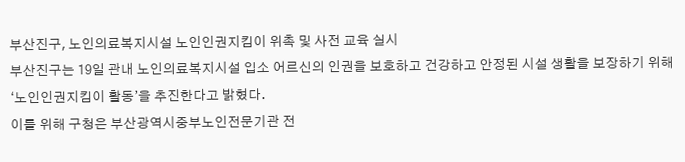부산진구, 노인의료복지시설 노인인권지킴이 위촉 및 사전 교육 실시
부산진구는 19일 관내 노인의료복지시설 입소 어르신의 인권을 보호하고 건강하고 안정된 시설 생활을 보장하기 위해 ‘노인인권지킴이 활동’을 추진한다고 밝혔다.
이를 위해 구청은 부산광역시중부노인전문기관 전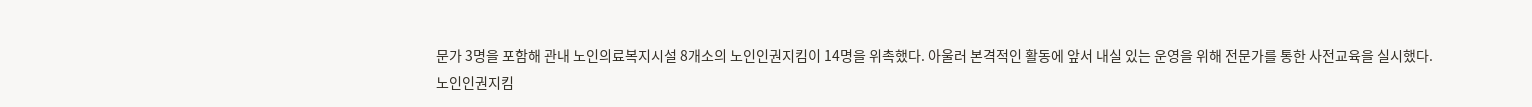문가 3명을 포함해 관내 노인의료복지시설 8개소의 노인인권지킴이 14명을 위촉했다. 아울러 본격적인 활동에 앞서 내실 있는 운영을 위해 전문가를 통한 사전교육을 실시했다.
노인인권지킴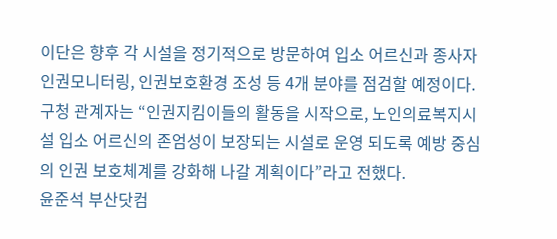이단은 향후 각 시설을 정기적으로 방문하여 입소 어르신과 종사자 인권모니터링, 인권보호환경 조성 등 4개 분야를 점검할 예정이다.
구청 관계자는 “인권지킴이들의 활동을 시작으로, 노인의료복지시설 입소 어르신의 존엄성이 보장되는 시설로 운영 되도록 예방 중심의 인권 보호체계를 강화해 나갈 계획이다”라고 전했다.
윤준석 부산닷컴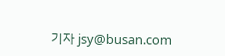기자 jsy@busan.com